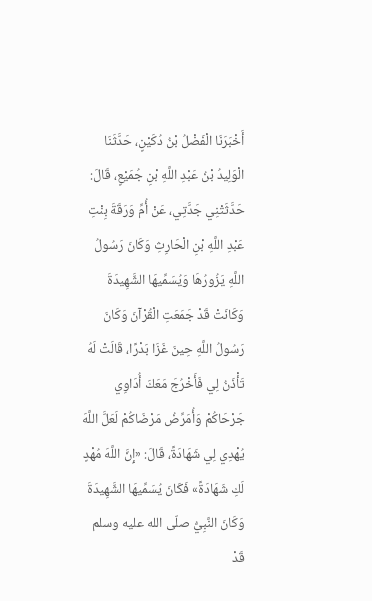أَخْبَرَنَا الْفَضْلُ بْنُ دُكَيْنٍ، حَدَّثَنَا الْوَلِيدُ بْنُ عَبْدِ اللَّهِ بْنِ جُمَيْعٍ، قَالَ: حَدَّثَتْنِي جَدَّتِي، عَنْ أُمِّ وَرَقَةَ بِنْتِ عَبْدِ اللَّهِ بْنِ الْحَارِثِ وَكَانَ رَسُولُ اللَّهِ يَزُورُهَا وَيُسَمِّيهَا الشَّهِيدَةَ وَكَانَتْ قَدْ جَمَعَتِ الْقُرْآنَ وَكَانَ رَسُولُ اللَّهِ حِينَ غَزَا بَدْرًا، قَالَتْ لَهُ تَأْذَنُ لِي فَأَخْرُجَ مَعَكَ أُدَاوِي جَرْحَاكُمْ وَأُمَرِّضُ مَرْضَاكُمْ لَعَلَّ اللَّهَ يُهْدِي لِي شَهَادَةً، قَالَ: «إِنَّ اللَّهَ مُهْدٍ لَكِ شَهَادَةً» فَكَانَ يُسَمِّيهَا الشَّهِيدَةَ وَكَانَ النَّبِيُّ صلّى الله عليه وسلم قَدْ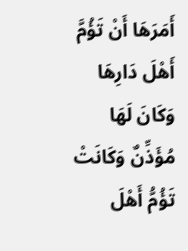أَمَرَهَا أَنْ تَؤُمَّ أَهْلَ دَارِهَا وَكَانَ لَهَا مُؤَذِّنٌ وَكَانَتْ تَؤُمُّ أَهْلَ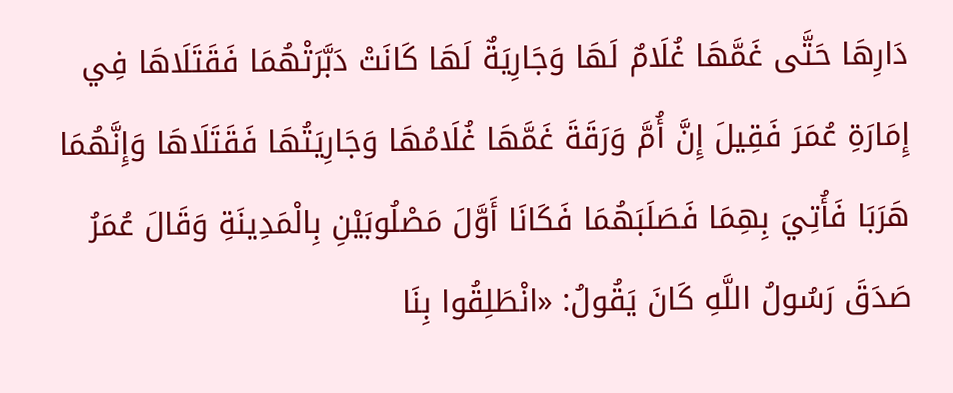دَارِهَا حَتَّى غَمَّهَا غُلَامٌ لَهَا وَجَارِيَةٌ لَهَا كَانَتْ دَبَّرَتْهُمَا فَقَتَلَاهَا فِي إِمَارَةِ عُمَرَ فَقِيلَ إِنَّ أُمَّ وَرَقَةَ غَمَّهَا غُلَامُهَا وَجَارِيَتُهَا فَقَتَلَاهَا وَإِنَّهُمَا هَرَبَا فَأُتِيَ بِهِمَا فَصَلَبَهُمَا فَكَانَا أَوَّلَ مَصْلُوبَيْنِ بِالْمَدِينَةِ وَقَالَ عُمَرُ صَدَقَ رَسُولُ اللَّهِ كَانَ يَقُولُ: «انْطَلِقُوا بِنَا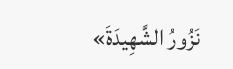نَزُورُ الشَّهِيدَةَ»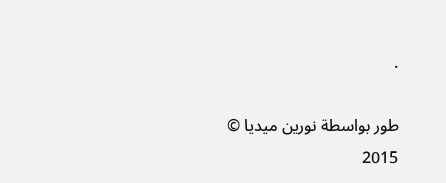.

طور بواسطة نورين ميديا © 2015